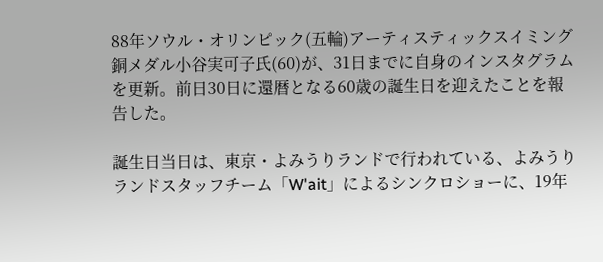88年ソウル・オリンピック(五輪)アーティスティックスイミング銅メダル小谷実可子氏(60)が、31日までに自身のインスタグラムを更新。前日30日に還暦となる60歳の誕生日を迎えたことを報告した。

誕生日当日は、東京・よみうりランドで行われている、よみうりランドスタッフチーム「W'ait」によるシンクロショーに、19年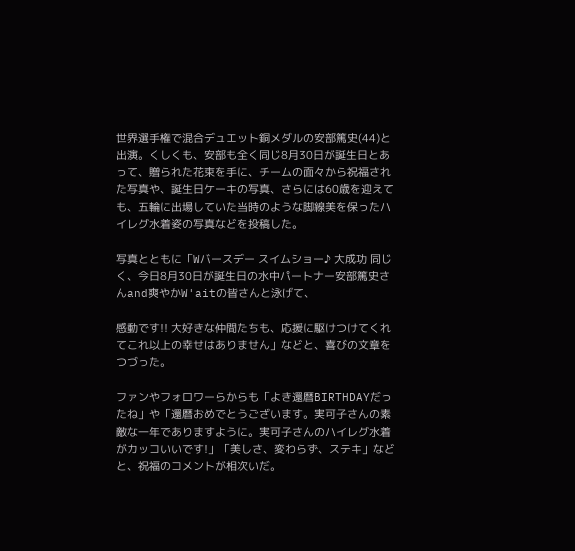世界選手権で混合デュエット銅メダルの安部篤史(44)と出演。くしくも、安部も全く同じ8月30日が誕生日とあって、贈られた花束を手に、チームの面々から祝福された写真や、誕生日ケーキの写真、さらには60歳を迎えても、五輪に出場していた当時のような脚線美を保ったハイレグ水着姿の写真などを投稿した。

写真とともに「Wバースデー スイムショー♪ 大成功 同じく、今日8月30日が誕生日の水中パートナー安部篤史さんand爽やかW'aitの皆さんと泳げて、

感動です!! 大好きな仲間たちも、応援に駆けつけてくれてこれ以上の幸せはありません」などと、喜びの文章をつづった。

ファンやフォロワーらからも「よき還暦BIRTHDAYだったね」や「還暦おめでとうございます。実可子さんの素敵な一年でありますように。実可子さんのハイレグ水着がカッコいいです!」「美しさ、変わらず、ステキ」などと、祝福のコメントが相次いだ。